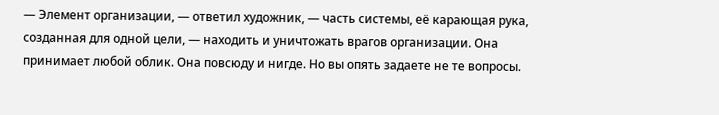— Элемент организации, — ответил художник, — часть системы, её карающая рука, созданная для одной цели, — находить и уничтожать врагов организации. Она принимает любой облик. Она повсюду и нигде. Но вы опять задаете не те вопросы.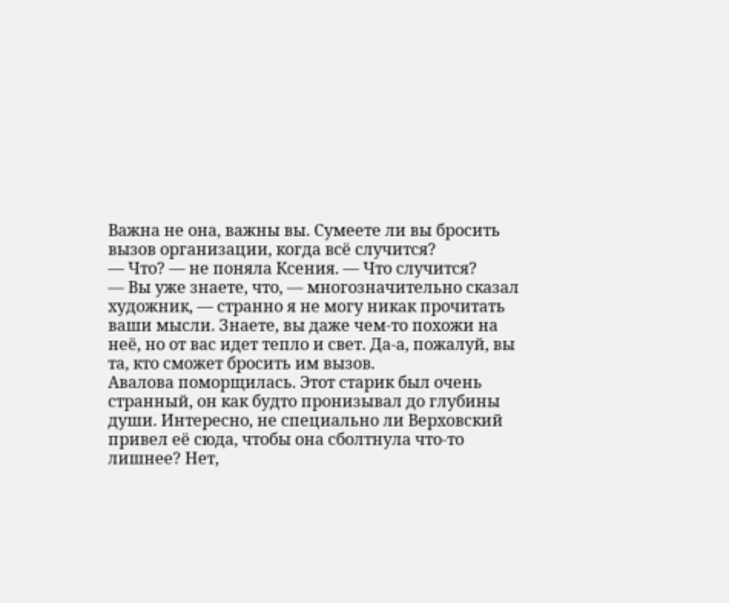Важна не она, важны вы. Сумеете ли вы бросить вызов организации, когда всё случится?
— Что? — не поняла Ксения. — Что случится?
— Вы уже знаете, что, — многозначительно сказал художник, — странно я не могу никак прочитать ваши мысли. Знаете, вы даже чем-то похожи на неё, но от вас идет тепло и свет. Да-а, пожалуй, вы та, кто сможет бросить им вызов.
Авалова поморщилась. Этот старик был очень странный, он как будто пронизывал до глубины души. Интересно, не специально ли Верховский привел её сюда, чтобы она сболтнула что-то лишнее? Нет,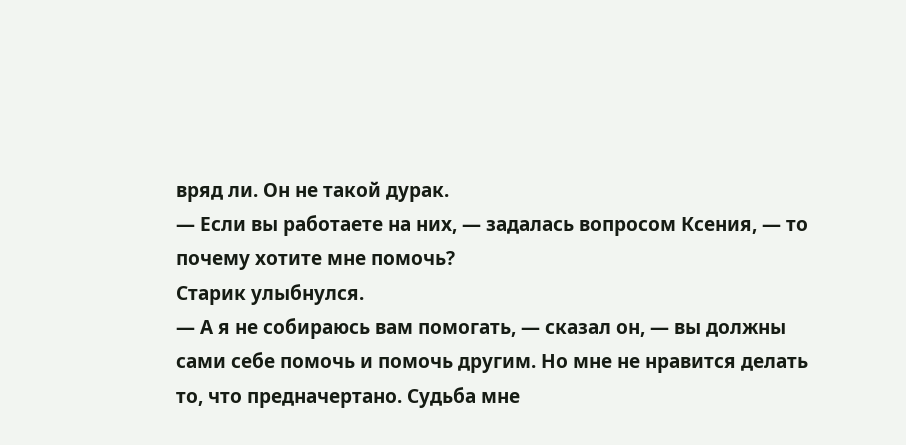вряд ли. Он не такой дурак.
— Если вы работаете на них, — задалась вопросом Ксения, — то почему хотите мне помочь?
Старик улыбнулся.
— А я не собираюсь вам помогать, — сказал он, — вы должны сами себе помочь и помочь другим. Но мне не нравится делать то, что предначертано. Судьба мне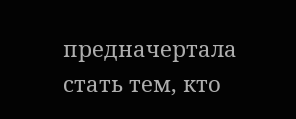предначертала стать тем, кто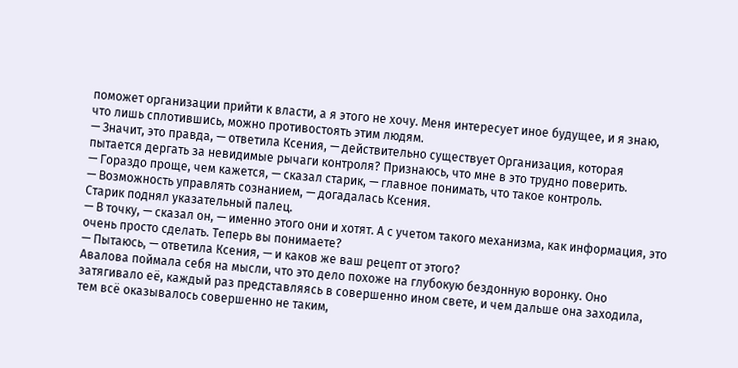поможет организации прийти к власти, а я этого не хочу. Меня интересует иное будущее, и я знаю, что лишь сплотившись, можно противостоять этим людям.
— Значит, это правда, — ответила Ксения, — действительно существует Организация, которая пытается дергать за невидимые рычаги контроля? Признаюсь, что мне в это трудно поверить.
— Гораздо проще, чем кажется, — сказал старик, — главное понимать, что такое контроль.
— Возможность управлять сознанием, — догадалась Ксения.
Старик поднял указательный палец.
— В точку, — сказал он, — именно этого они и хотят. А с учетом такого механизма, как информация, это очень просто сделать. Теперь вы понимаете?
— Пытаюсь, — ответила Ксения, — и каков же ваш рецепт от этого?
Авалова поймала себя на мысли, что это дело похоже на глубокую бездонную воронку. Оно затягивало её, каждый раз представляясь в совершенно ином свете, и чем дальше она заходила, тем всё оказывалось совершенно не таким,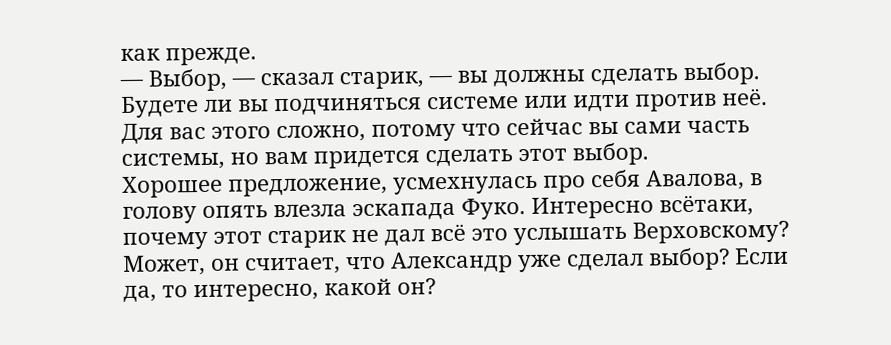как прежде.
— Выбор, — сказал старик, — вы должны сделать выбор. Будете ли вы подчиняться системе или идти против неё. Для вас этого сложно, потому что сейчас вы сами часть системы, но вам придется сделать этот выбор.
Хорошее предложение, усмехнулась про себя Авалова, в голову опять влезла эскапада Фуко. Интересно всётаки, почему этот старик не дал всё это услышать Верховскому? Может, он считает, что Александр уже сделал выбор? Если да, то интересно, какой он?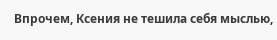Впрочем, Ксения не тешила себя мыслью,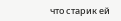что старик ей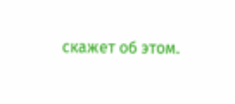скажет об этом.